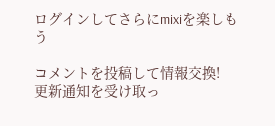ログインしてさらにmixiを楽しもう

コメントを投稿して情報交換!
更新通知を受け取っ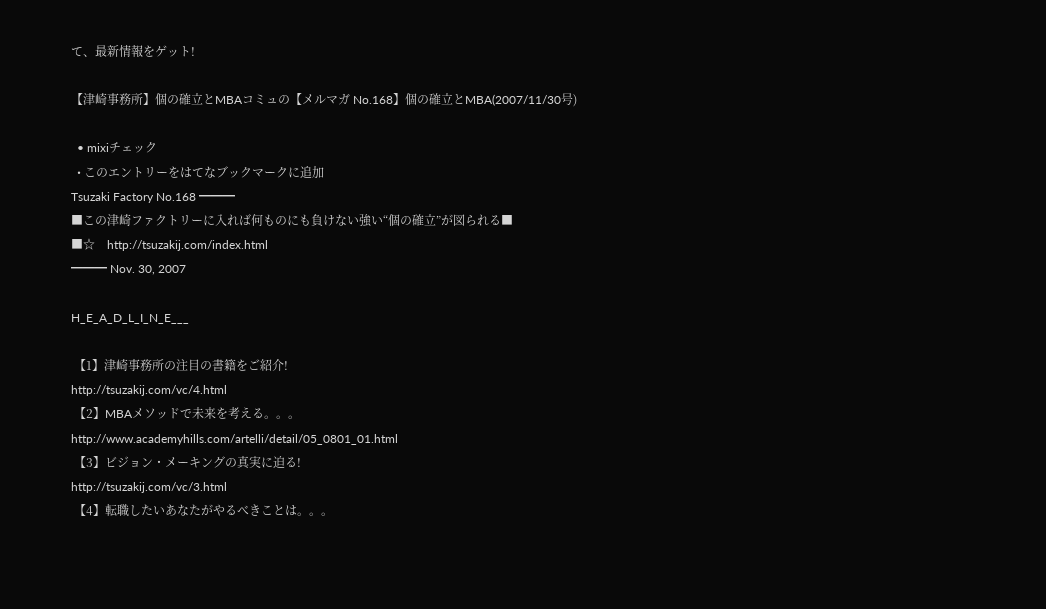て、最新情報をゲット!

【津崎事務所】個の確立とMBAコミュの【メルマガ No.168】個の確立とMBA(2007/11/30号)

  • mixiチェック
  • このエントリーをはてなブックマークに追加
Tsuzaki Factory No.168 ━━━
■この津崎ファクトリーに入れば何ものにも負けない強い“個の確立”が図られる■
■☆    http://tsuzakij.com/index.html
━━━ Nov. 30, 2007

H_E_A_D_L_I_N_E___

 【1】津崎事務所の注目の書籍をご紹介!
http://tsuzakij.com/vc/4.html
 【2】MBAメソッドで未来を考える。。。
http://www.academyhills.com/artelli/detail/05_0801_01.html
 【3】ビジョン・メーキングの真実に迫る!
http://tsuzakij.com/vc/3.html
 【4】転職したいあなたがやるべきことは。。。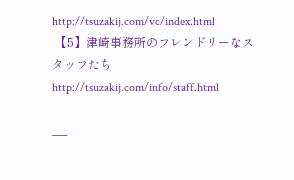http://tsuzakij.com/vc/index.html
 【5】津崎事務所のフレンドリーなスタッフたち
http://tsuzakij.com/info/staff.html

___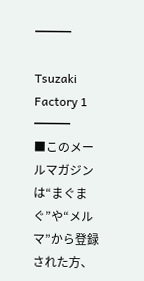━━━

Tsuzaki Factory 1 ━━━
■このメールマガジンは“まぐまぐ”や“メルマ”から登録
された方、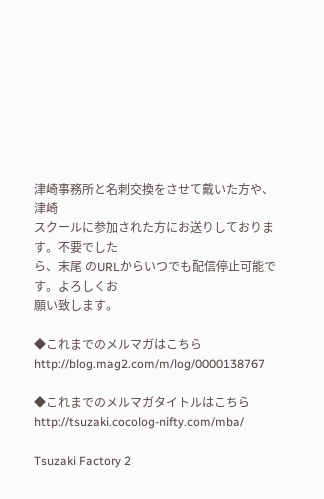津崎事務所と名刺交換をさせて戴いた方や、津崎
スクールに参加された方にお送りしております。不要でした
ら、末尾 のURLからいつでも配信停止可能です。よろしくお
願い致します。

◆これまでのメルマガはこちら
http://blog.mag2.com/m/log/0000138767

◆これまでのメルマガタイトルはこちら
http://tsuzaki.cocolog-nifty.com/mba/

Tsuzaki Factory 2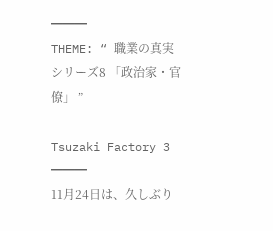━━━
THEME: “ 職業の真実シリーズ8 「政治家・官僚」 ”

Tsuzaki Factory 3 ━━━
11月24日は、久しぶり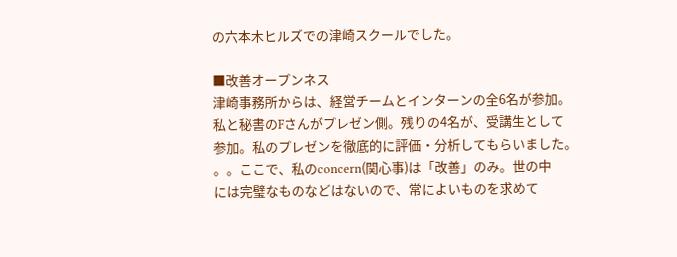の六本木ヒルズでの津崎スクールでした。

■改善オープンネス
津崎事務所からは、経営チームとインターンの全6名が参加。
私と秘書のFさんがプレゼン側。残りの4名が、受講生として
参加。私のプレゼンを徹底的に評価・分析してもらいました。
。。ここで、私のconcern(関心事)は「改善」のみ。世の中
には完璧なものなどはないので、常によいものを求めて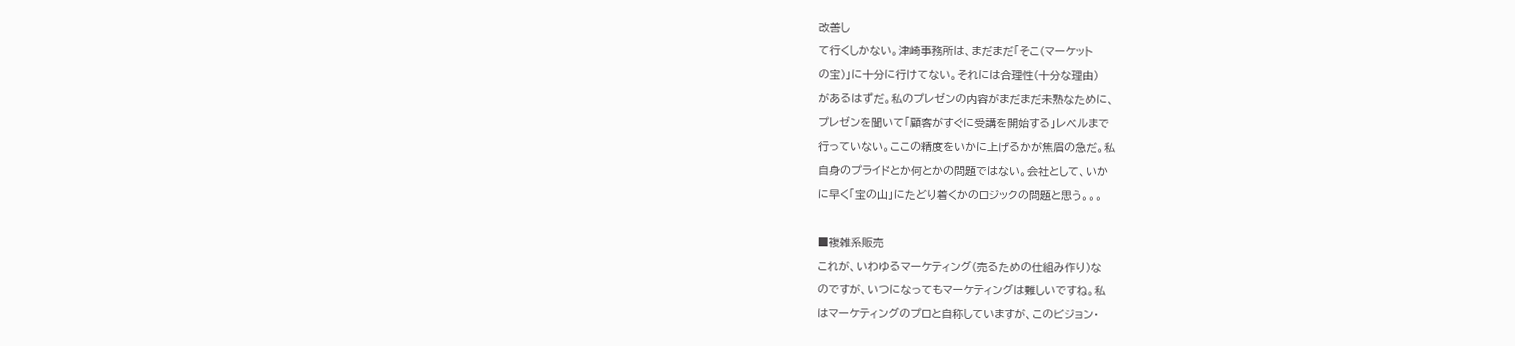改善し
て行くしかない。津崎事務所は、まだまだ「そこ(マーケット
の宝)」に十分に行けてない。それには合理性(十分な理由)
があるはずだ。私のプレゼンの内容がまだまだ未熟なために、
プレゼンを聞いて「顧客がすぐに受講を開始する」レベルまで
行っていない。ここの精度をいかに上げるかが焦眉の急だ。私
自身のプライドとか何とかの問題ではない。会社として、いか
に早く「宝の山」にたどり着くかのロジックの問題と思う。。。

■複雑系販売
これが、いわゆるマーケティング(売るための仕組み作り)な
のですが、いつになってもマーケティングは難しいですね。私
はマーケティングのプロと自称していますが、このビジョン・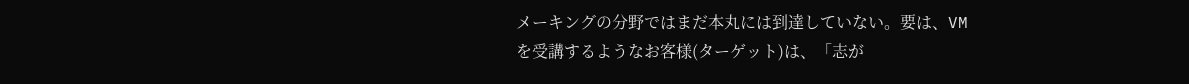メーキングの分野ではまだ本丸には到達していない。要は、VM
を受講するようなお客様(ターゲット)は、「志が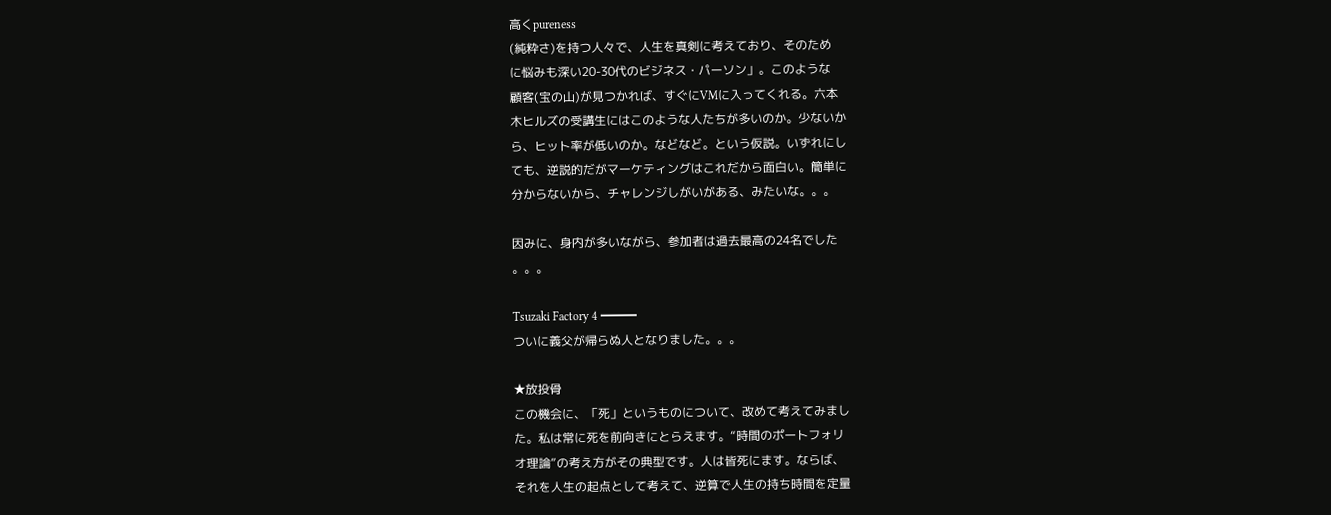高くpureness
(純粋さ)を持つ人々で、人生を真剣に考えており、そのため
に悩みも深い20-30代のビジネス・パーソン」。このような
顧客(宝の山)が見つかれば、すぐにVMに入ってくれる。六本
木ヒルズの受講生にはこのような人たちが多いのか。少ないか
ら、ヒット率が低いのか。などなど。という仮説。いずれにし
ても、逆説的だがマーケティングはこれだから面白い。簡単に
分からないから、チャレンジしがいがある、みたいな。。。

因みに、身内が多いながら、参加者は過去最高の24名でした
。。。

Tsuzaki Factory 4 ━━━
ついに義父が帰らぬ人となりました。。。

★放投骨
この機会に、「死」というものについて、改めて考えてみまし
た。私は常に死を前向きにとらえます。“時間のポートフォリ
オ理論”の考え方がその典型です。人は皆死にます。ならば、
それを人生の起点として考えて、逆算で人生の持ち時間を定量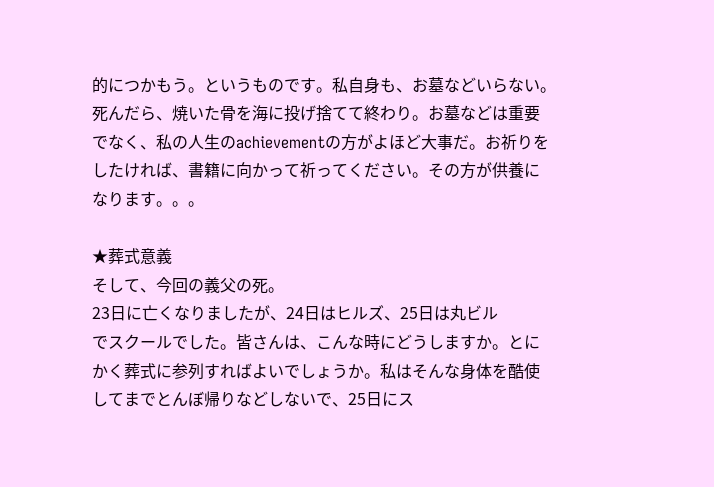的につかもう。というものです。私自身も、お墓などいらない。
死んだら、焼いた骨を海に投げ捨てて終わり。お墓などは重要
でなく、私の人生のachievementの方がよほど大事だ。お祈りを
したければ、書籍に向かって祈ってください。その方が供養に
なります。。。

★葬式意義
そして、今回の義父の死。
23日に亡くなりましたが、24日はヒルズ、25日は丸ビル
でスクールでした。皆さんは、こんな時にどうしますか。とに
かく葬式に参列すればよいでしょうか。私はそんな身体を酷使
してまでとんぼ帰りなどしないで、25日にス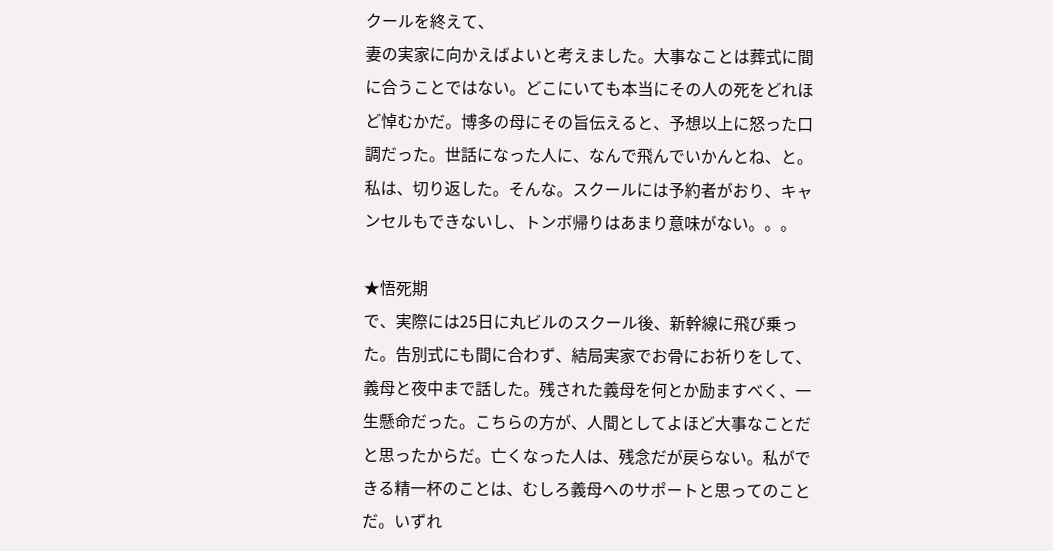クールを終えて、
妻の実家に向かえばよいと考えました。大事なことは葬式に間
に合うことではない。どこにいても本当にその人の死をどれほ
ど悼むかだ。博多の母にその旨伝えると、予想以上に怒った口
調だった。世話になった人に、なんで飛んでいかんとね、と。
私は、切り返した。そんな。スクールには予約者がおり、キャ
ンセルもできないし、トンボ帰りはあまり意味がない。。。

★悟死期
で、実際には25日に丸ビルのスクール後、新幹線に飛び乗っ
た。告別式にも間に合わず、結局実家でお骨にお祈りをして、
義母と夜中まで話した。残された義母を何とか励ますべく、一
生懸命だった。こちらの方が、人間としてよほど大事なことだ
と思ったからだ。亡くなった人は、残念だが戻らない。私がで
きる精一杯のことは、むしろ義母へのサポートと思ってのこと
だ。いずれ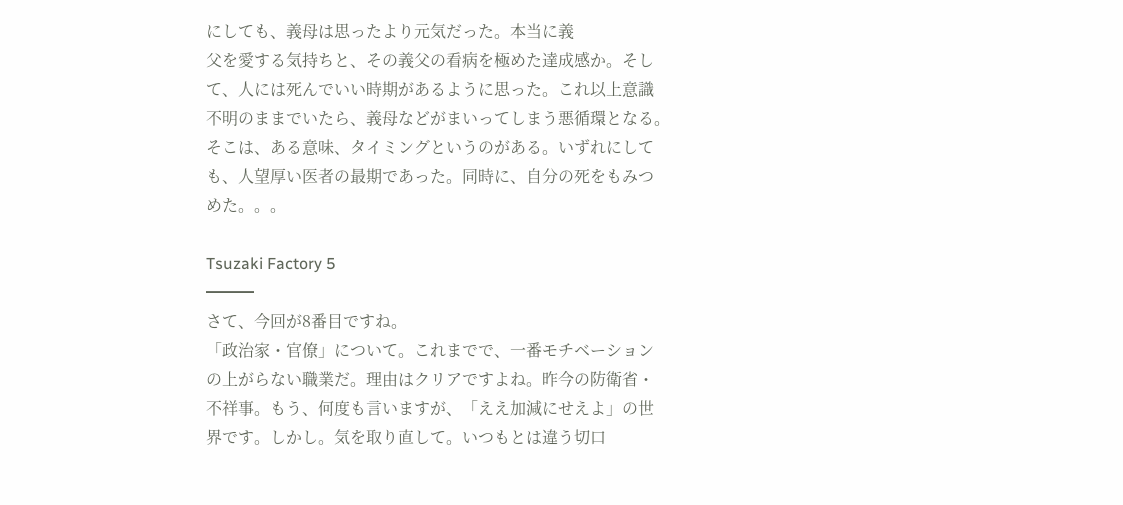にしても、義母は思ったより元気だった。本当に義
父を愛する気持ちと、その義父の看病を極めた達成感か。そし
て、人には死んでいい時期があるように思った。これ以上意識
不明のままでいたら、義母などがまいってしまう悪循環となる。
そこは、ある意味、タイミングというのがある。いずれにして
も、人望厚い医者の最期であった。同時に、自分の死をもみつ
めた。。。

Tsuzaki Factory 5
━━━
さて、今回が8番目ですね。
「政治家・官僚」について。これまでで、一番モチベーション
の上がらない職業だ。理由はクリアですよね。昨今の防衛省・
不祥事。もう、何度も言いますが、「ええ加減にせえよ」の世
界です。しかし。気を取り直して。いつもとは違う切口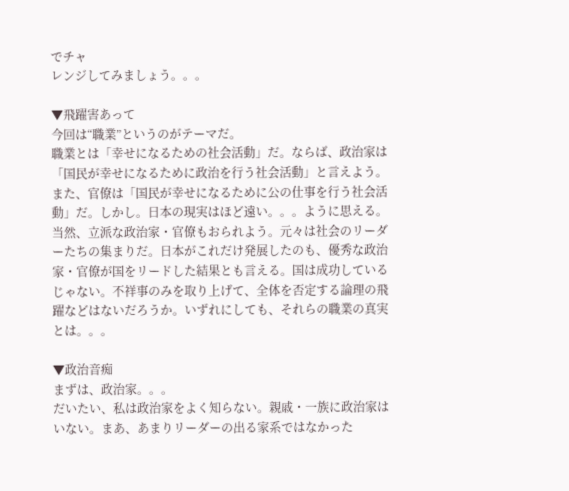でチャ
レンジしてみましょう。。。

▼飛躍害あって
今回は“職業”というのがテーマだ。
職業とは「幸せになるための社会活動」だ。ならば、政治家は
「国民が幸せになるために政治を行う社会活動」と言えよう。
また、官僚は「国民が幸せになるために公の仕事を行う社会活
動」だ。しかし。日本の現実はほど遠い。。。ように思える。
当然、立派な政治家・官僚もおられよう。元々は社会のリーダ
ーたちの集まりだ。日本がこれだけ発展したのも、優秀な政治
家・官僚が国をリードした結果とも言える。国は成功している
じゃない。不祥事のみを取り上げて、全体を否定する論理の飛
躍などはないだろうか。いずれにしても、それらの職業の真実
とは。。。

▼政治音痴
まずは、政治家。。。
だいたい、私は政治家をよく知らない。親戚・一族に政治家は
いない。まあ、あまりリーダーの出る家系ではなかった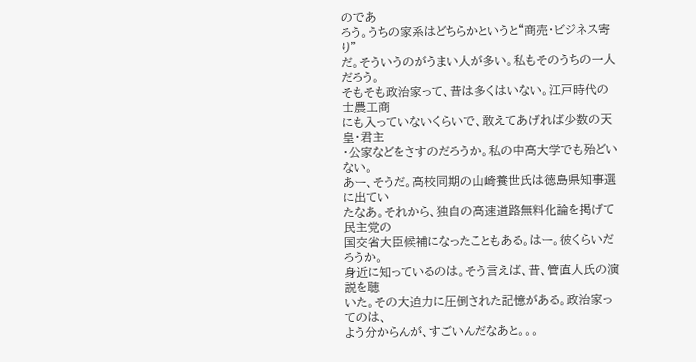のであ
ろう。うちの家系はどちらかというと“商売・ビジネス寄り”
だ。そういうのがうまい人が多い。私もそのうちの一人だろう。
そもそも政治家って、昔は多くはいない。江戸時代の士農工商
にも入っていないくらいで、敢えてあげれば少数の天皇・君主
・公家などをさすのだろうか。私の中高大学でも殆どいない。
あー、そうだ。高校同期の山崎養世氏は徳島県知事選に出てい
たなあ。それから、独自の高速道路無料化論を掲げて民主党の
国交省大臣候補になったこともある。はー。彼くらいだろうか。
身近に知っているのは。そう言えば、昔、管直人氏の演説を聴
いた。その大迫力に圧倒された記憶がある。政治家ってのは、
よう分からんが、すごいんだなあと。。。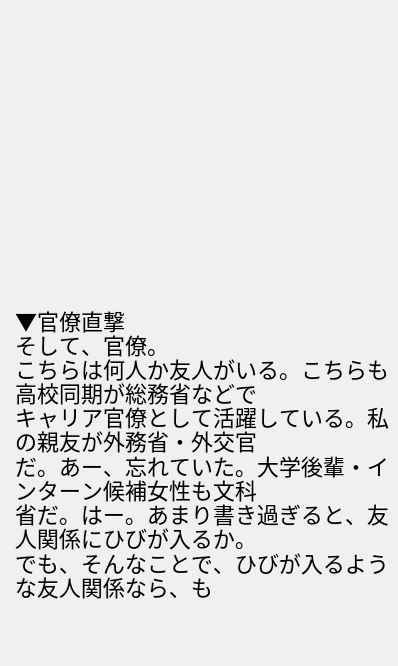▼官僚直撃
そして、官僚。
こちらは何人か友人がいる。こちらも高校同期が総務省などで
キャリア官僚として活躍している。私の親友が外務省・外交官
だ。あー、忘れていた。大学後輩・インターン候補女性も文科
省だ。はー。あまり書き過ぎると、友人関係にひびが入るか。
でも、そんなことで、ひびが入るような友人関係なら、も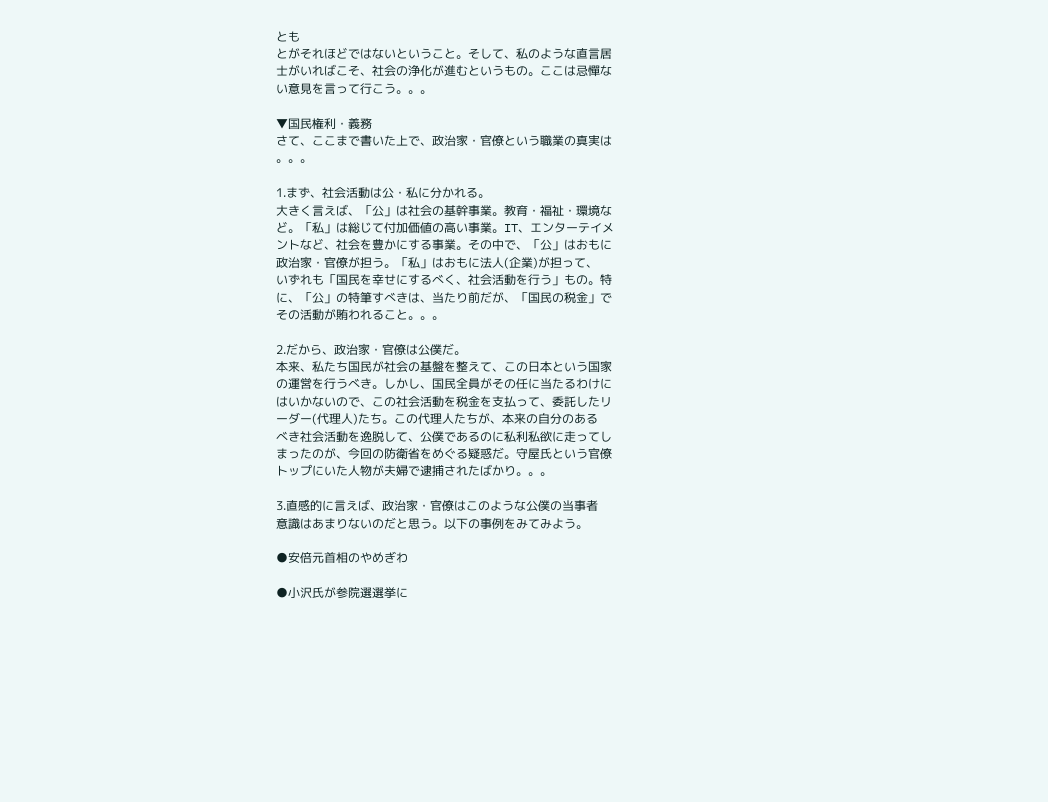とも
とがそれほどではないということ。そして、私のような直言居
士がいればこそ、社会の浄化が進むというもの。ここは忌憚な
い意見を言って行こう。。。

▼国民権利・義務
さて、ここまで書いた上で、政治家・官僚という職業の真実は
。。。

1.まず、社会活動は公・私に分かれる。
大きく言えば、「公」は社会の基幹事業。教育・福祉・環境な
ど。「私」は総じて付加価値の高い事業。IT、エンターテイメ
ントなど、社会を豊かにする事業。その中で、「公」はおもに
政治家・官僚が担う。「私」はおもに法人(企業)が担って、
いずれも「国民を幸せにするべく、社会活動を行う」もの。特
に、「公」の特筆すべきは、当たり前だが、「国民の税金」で
その活動が賄われること。。。

2.だから、政治家・官僚は公僕だ。
本来、私たち国民が社会の基盤を整えて、この日本という国家
の運営を行うべき。しかし、国民全員がその任に当たるわけに
はいかないので、この社会活動を税金を支払って、委託したリ
ーダー(代理人)たち。この代理人たちが、本来の自分のある
べき社会活動を逸脱して、公僕であるのに私利私欲に走ってし
まったのが、今回の防衛省をめぐる疑惑だ。守屋氏という官僚
トップにいた人物が夫婦で逮捕されたばかり。。。

3.直感的に言えば、政治家・官僚はこのような公僕の当事者
意識はあまりないのだと思う。以下の事例をみてみよう。

●安倍元首相のやめぎわ

●小沢氏が参院選選挙に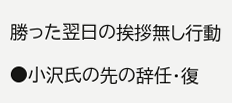勝った翌日の挨拶無し行動

●小沢氏の先の辞任・復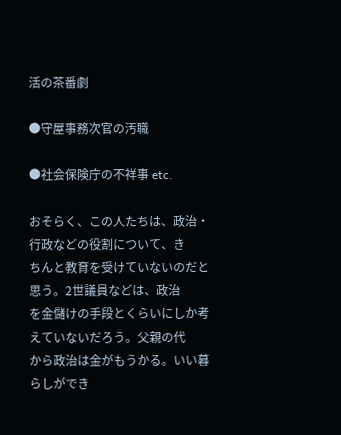活の茶番劇

●守屋事務次官の汚職

●社会保険庁の不祥事 etc.

おそらく、この人たちは、政治・行政などの役割について、き
ちんと教育を受けていないのだと思う。2世議員などは、政治
を金儲けの手段とくらいにしか考えていないだろう。父親の代
から政治は金がもうかる。いい暮らしができ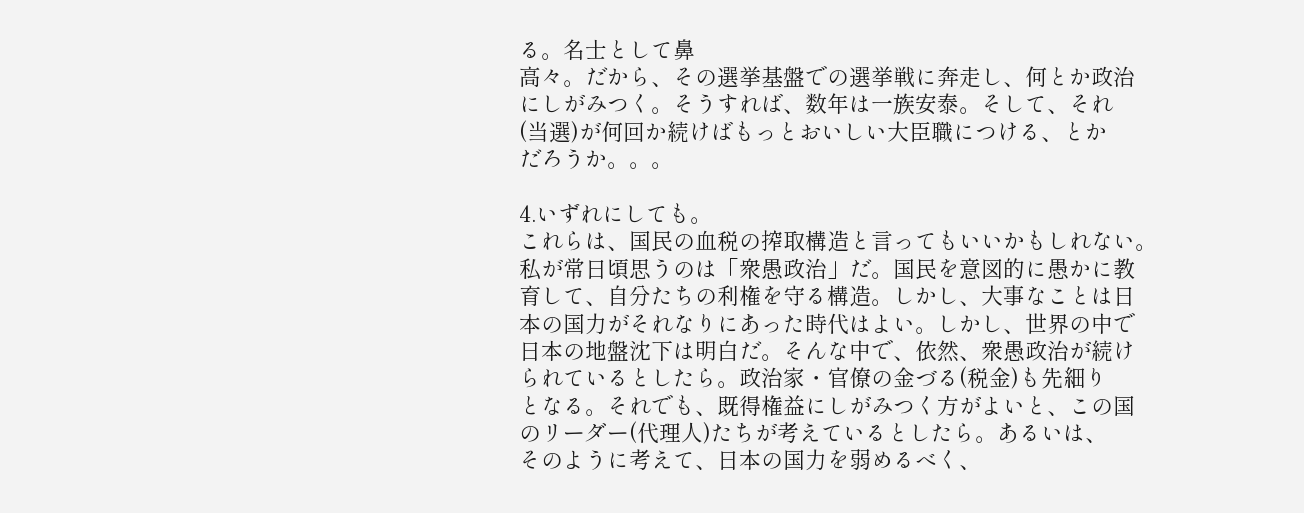る。名士として鼻
高々。だから、その選挙基盤での選挙戦に奔走し、何とか政治
にしがみつく。そうすれば、数年は一族安泰。そして、それ
(当選)が何回か続けばもっとおいしい大臣職につける、とか
だろうか。。。

4.いずれにしても。
これらは、国民の血税の搾取構造と言ってもいいかもしれない。
私が常日頃思うのは「衆愚政治」だ。国民を意図的に愚かに教
育して、自分たちの利権を守る構造。しかし、大事なことは日
本の国力がそれなりにあった時代はよい。しかし、世界の中で
日本の地盤沈下は明白だ。そんな中で、依然、衆愚政治が続け
られているとしたら。政治家・官僚の金づる(税金)も先細り
となる。それでも、既得権益にしがみつく方がよいと、この国
のリーダー(代理人)たちが考えているとしたら。あるいは、
そのように考えて、日本の国力を弱めるべく、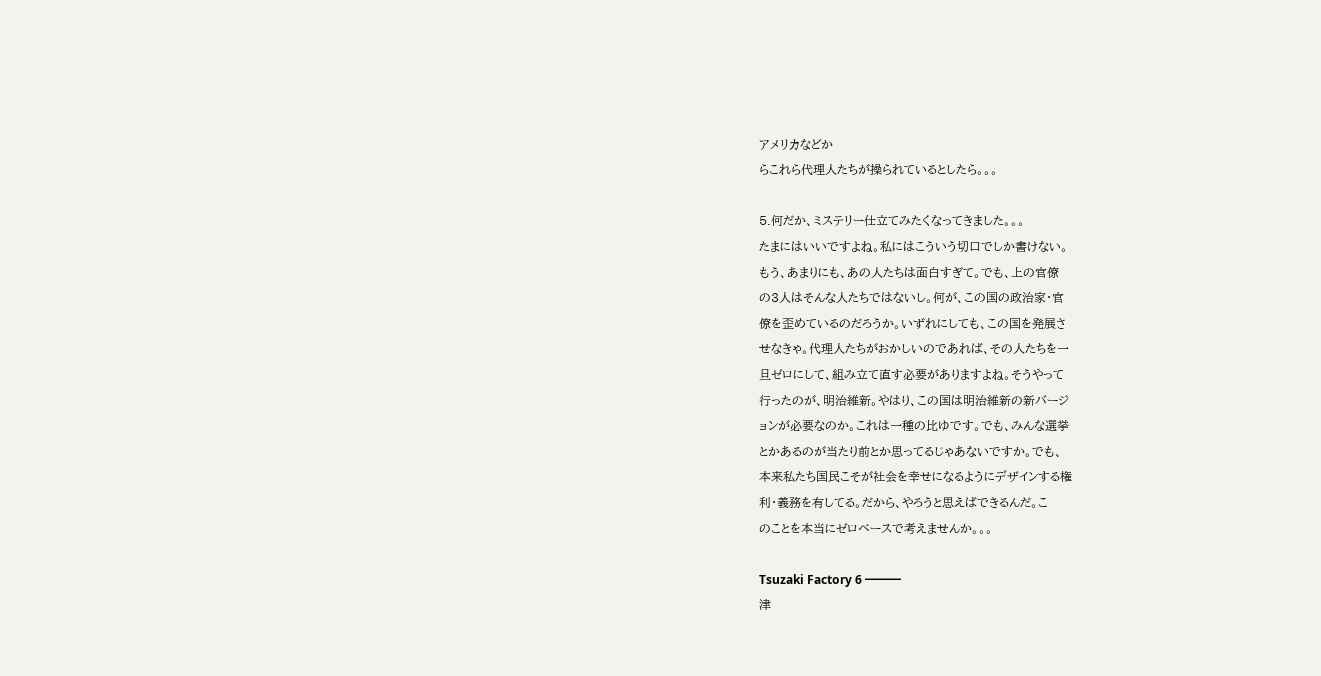アメリカなどか
らこれら代理人たちが操られているとしたら。。。

5.何だか、ミステリー仕立てみたくなってきました。。。
たまにはいいですよね。私にはこういう切口でしか書けない。
もう、あまりにも、あの人たちは面白すぎて。でも、上の官僚
の3人はそんな人たちではないし。何が、この国の政治家・官
僚を歪めているのだろうか。いずれにしても、この国を発展さ
せなきゃ。代理人たちがおかしいのであれば、その人たちを一
旦ゼロにして、組み立て直す必要がありますよね。そうやって
行ったのが、明治維新。やはり、この国は明治維新の新バージ
ョンが必要なのか。これは一種の比ゆです。でも、みんな選挙
とかあるのが当たり前とか思ってるじゃあないですか。でも、
本来私たち国民こそが社会を幸せになるようにデザインする権
利・義務を有してる。だから、やろうと思えばできるんだ。こ
のことを本当にゼロベースで考えませんか。。。

Tsuzaki Factory 6 ━━━
津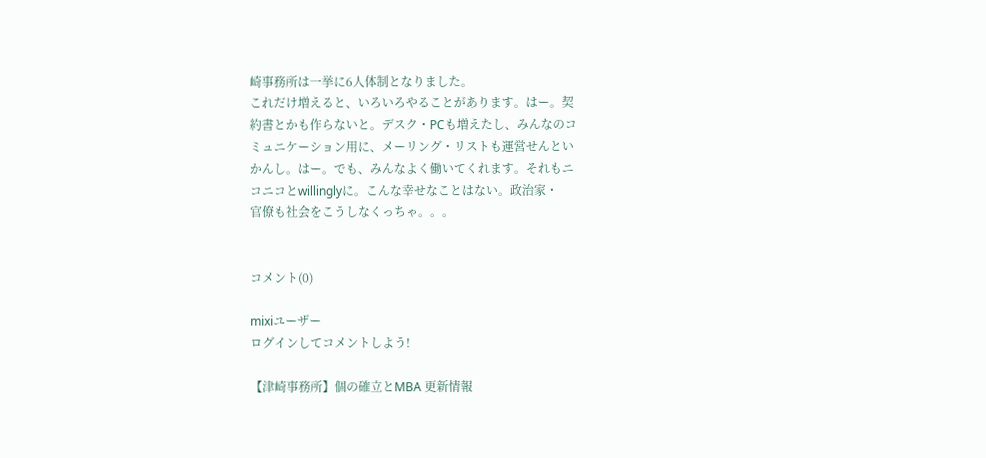崎事務所は一挙に6人体制となりました。
これだけ増えると、いろいろやることがあります。はー。契
約書とかも作らないと。デスク・PCも増えたし、みんなのコ
ミュニケーション用に、メーリング・リストも運営せんとい
かんし。はー。でも、みんなよく働いてくれます。それもニ
コニコとwillinglyに。こんな幸せなことはない。政治家・
官僚も社会をこうしなくっちゃ。。。


コメント(0)

mixiユーザー
ログインしてコメントしよう!

【津崎事務所】個の確立とMBA 更新情報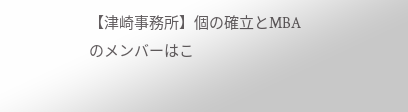【津崎事務所】個の確立とMBAのメンバーはこ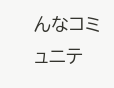んなコミュニテ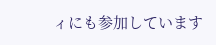ィにも参加しています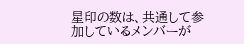星印の数は、共通して参加しているメンバーが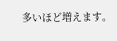多いほど増えます。